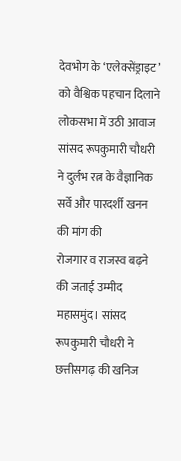देवभोग के ‘एलेक्सेंड्राइट’ को वैश्विक पहचान दिलाने लोकसभा में उठी आवाज
सांसद रूपकुमारी चौधरी ने दुर्लभ रत्न के वैज्ञानिक सर्वे और पारदर्शी खनन की मांग की
रोजगार व राजस्व बढ़ने की जताई उम्मीद
महासमुंद। सांसद रूपकुमारी चौधरी ने छत्तीसगढ़ की खनिज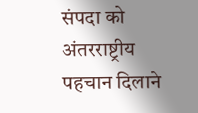संपदा को अंतरराष्ट्रीय पहचान दिलाने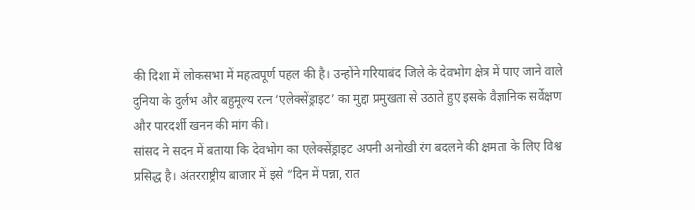की दिशा में लोकसभा में महत्वपूर्ण पहल की है। उन्होंने गरियाबंद जिले के देवभोग क्षेत्र में पाए जाने वाले दुनिया के दुर्लभ और बहुमूल्य रत्न ‘एलेक्सेंड्राइट’ का मुद्दा प्रमुखता से उठाते हुए इसके वैज्ञानिक सर्वेक्षण और पारदर्शी खनन की मांग की।
सांसद ने सदन में बताया कि देवभोग का एलेक्सेंड्राइट अपनी अनोखी रंग बदलने की क्षमता के लिए विश्व प्रसिद्ध है। अंतरराष्ट्रीय बाजार में इसे “दिन में पन्ना, रात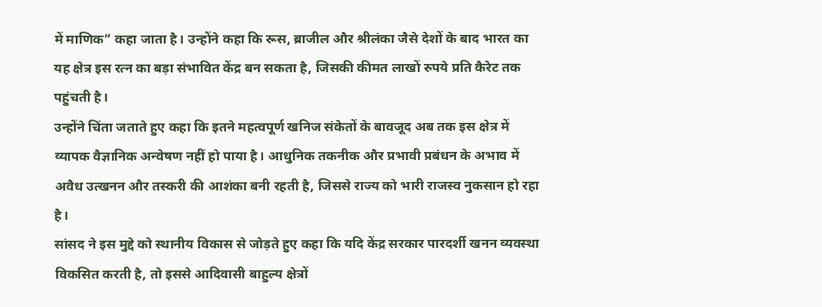में माणिक” कहा जाता है। उन्होंने कहा कि रूस, ब्राजील और श्रीलंका जैसे देशों के बाद भारत का यह क्षेत्र इस रत्न का बड़ा संभावित केंद्र बन सकता है, जिसकी कीमत लाखों रुपये प्रति कैरेट तक पहुंचती है।
उन्होंने चिंता जताते हुए कहा कि इतने महत्वपूर्ण खनिज संकेतों के बावजूद अब तक इस क्षेत्र में व्यापक वैज्ञानिक अन्वेषण नहीं हो पाया है। आधुनिक तकनीक और प्रभावी प्रबंधन के अभाव में अवैध उत्खनन और तस्करी की आशंका बनी रहती है, जिससे राज्य को भारी राजस्व नुकसान हो रहा है।
सांसद ने इस मुद्दे को स्थानीय विकास से जोड़ते हुए कहा कि यदि केंद्र सरकार पारदर्शी खनन व्यवस्था विकसित करती है, तो इससे आदिवासी बाहुल्य क्षेत्रों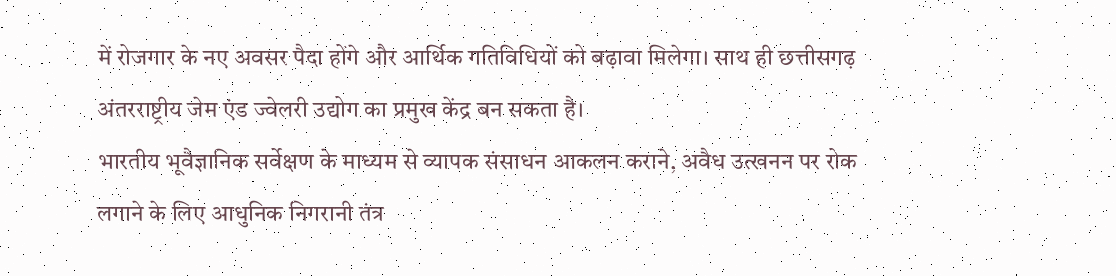में रोजगार के नए अवसर पैदा होंगे और आर्थिक गतिविधियों को बढ़ावा मिलेगा। साथ ही छत्तीसगढ़ अंतरराष्ट्रीय जेम एंड ज्वेलरी उद्योग का प्रमुख केंद्र बन सकता है।
भारतीय भूवैज्ञानिक सर्वेक्षण के माध्यम से व्यापक संसाधन आकलन कराने, अवैध उत्खनन पर रोक लगाने के लिए आधुनिक निगरानी तंत्र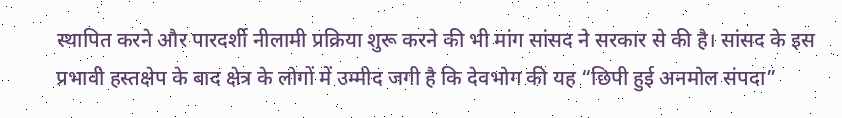स्थापित करने और पारदर्शी नीलामी प्रक्रिया शुरू करने की भी मांग सांसद ने सरकार से की है। सांसद के इस प्रभावी हस्तक्षेप के बाद क्षेत्र के लोगों में उम्मीद जगी है कि देवभोग की यह “छिपी हुई अनमोल संपदा”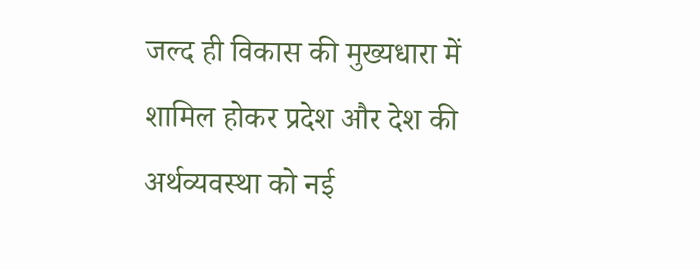जल्द ही विकास की मुख्यधारा में शामिल होकर प्रदेश और देश की अर्थव्यवस्था को नई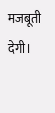मजबूती देगी।